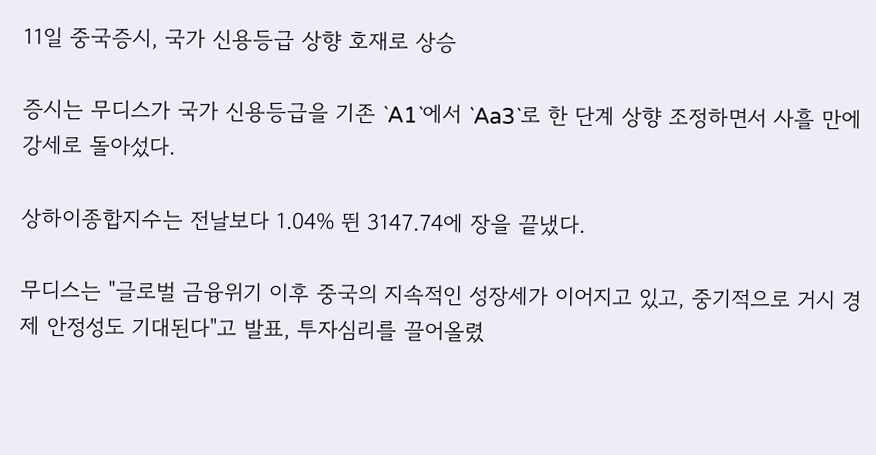11일 중국증시, 국가 신용등급 상향 호재로 상승

증시는 무디스가 국가 신용등급을 기존 `A1`에서 `Aa3`로 한 단계 상향 조정하면서 사흘 만에 강세로 돌아섰다.

상하이종합지수는 전날보다 1.04% 뛴 3147.74에 장을 끝냈다.

무디스는 "글로벌 금융위기 이후 중국의 지속적인 성장세가 이어지고 있고, 중기적으로 거시 경제 안정성도 기대된다"고 발표, 투자심리를 끌어올렸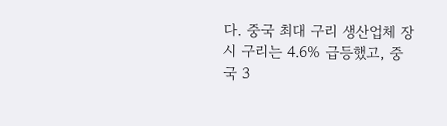다. 중국 최대 구리 생산업체 장시 구리는 4.6% 급등했고, 중국 3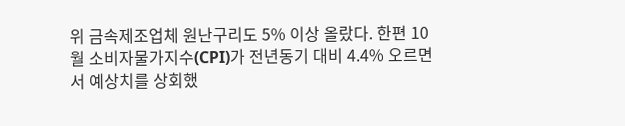위 금속제조업체 원난구리도 5% 이상 올랐다. 한편 10월 소비자물가지수(CPI)가 전년동기 대비 4.4% 오르면서 예상치를 상회했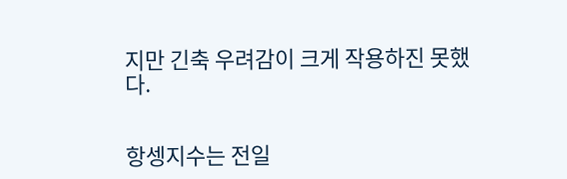지만 긴축 우려감이 크게 작용하진 못했다.


항셍지수는 전일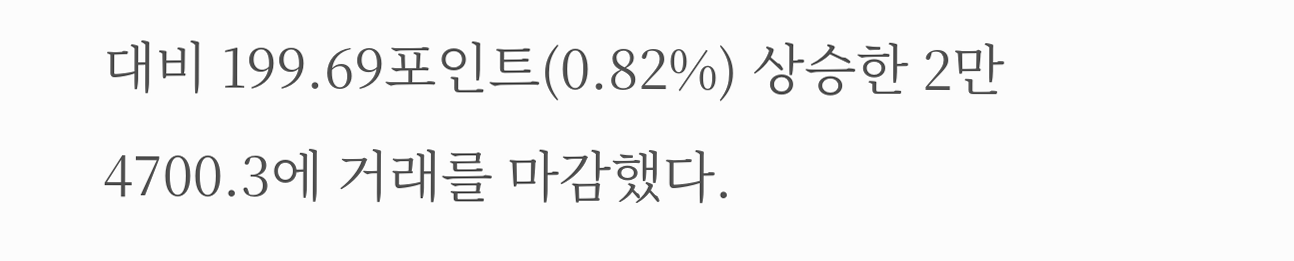대비 199.69포인트(0.82%) 상승한 2만4700.3에 거래를 마감했다.